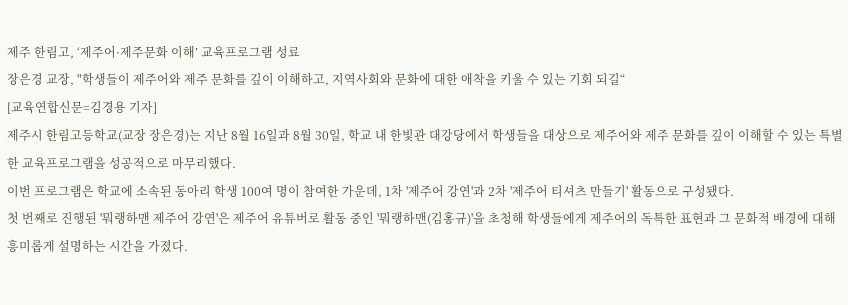제주 한림고, ‘제주어·제주문화 이해’ 교육프로그램 성료
장은경 교장, "학생들이 제주어와 제주 문화를 깊이 이해하고, 지역사회와 문화에 대한 애착을 키울 수 있는 기회 되길“
[교육연합신문=김경용 기자]
제주시 한림고등학교(교장 장은경)는 지난 8월 16일과 8월 30일, 학교 내 한빛관 대강당에서 학생들을 대상으로 제주어와 제주 문화를 깊이 이해할 수 있는 특별한 교육프로그램을 성공적으로 마무리했다.
이번 프로그램은 학교에 소속된 동아리 학생 100여 명이 참여한 가운데, 1차 '제주어 강연'과 2차 '제주어 티셔츠 만들기' 활동으로 구성됐다.
첫 번째로 진행된 '뭐랭하맨 제주어 강연'은 제주어 유튜버로 활동 중인 '뭐랭하맨(김홍규)'을 초청해 학생들에게 제주어의 독특한 표현과 그 문화적 배경에 대해 흥미롭게 설명하는 시간을 가졌다.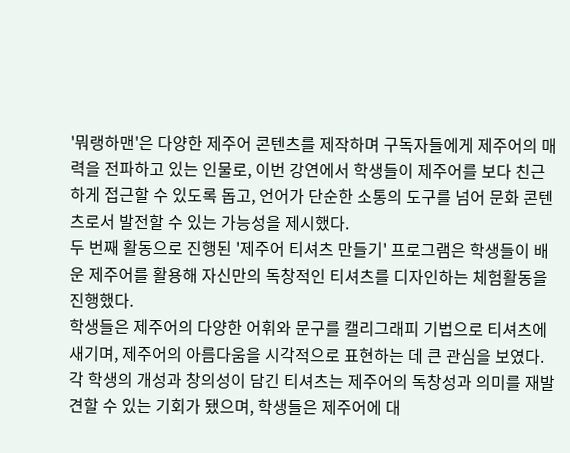'뭐랭하맨'은 다양한 제주어 콘텐츠를 제작하며 구독자들에게 제주어의 매력을 전파하고 있는 인물로, 이번 강연에서 학생들이 제주어를 보다 친근하게 접근할 수 있도록 돕고, 언어가 단순한 소통의 도구를 넘어 문화 콘텐츠로서 발전할 수 있는 가능성을 제시했다.
두 번째 활동으로 진행된 '제주어 티셔츠 만들기' 프로그램은 학생들이 배운 제주어를 활용해 자신만의 독창적인 티셔츠를 디자인하는 체험활동을 진행했다.
학생들은 제주어의 다양한 어휘와 문구를 캘리그래피 기법으로 티셔츠에 새기며, 제주어의 아름다움을 시각적으로 표현하는 데 큰 관심을 보였다.
각 학생의 개성과 창의성이 담긴 티셔츠는 제주어의 독창성과 의미를 재발견할 수 있는 기회가 됐으며, 학생들은 제주어에 대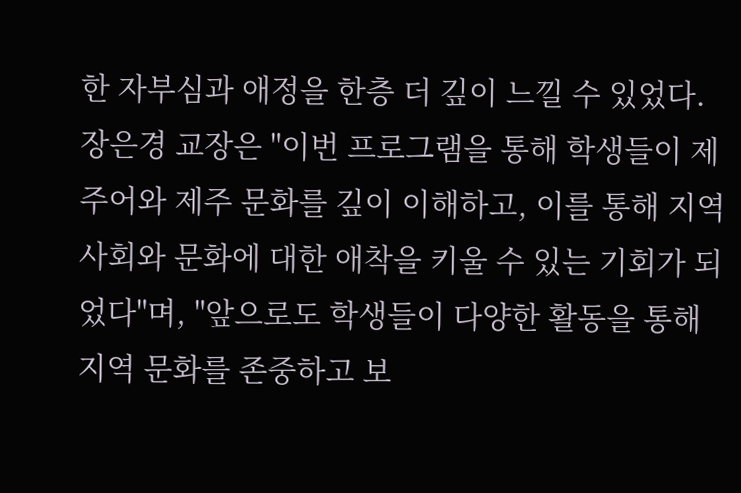한 자부심과 애정을 한층 더 깊이 느낄 수 있었다.
장은경 교장은 "이번 프로그램을 통해 학생들이 제주어와 제주 문화를 깊이 이해하고, 이를 통해 지역사회와 문화에 대한 애착을 키울 수 있는 기회가 되었다"며, "앞으로도 학생들이 다양한 활동을 통해 지역 문화를 존중하고 보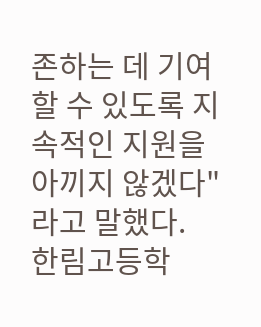존하는 데 기여할 수 있도록 지속적인 지원을 아끼지 않겠다"라고 말했다.
한림고등학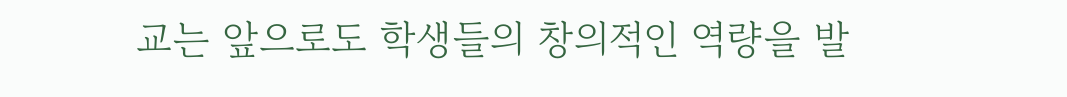교는 앞으로도 학생들의 창의적인 역량을 발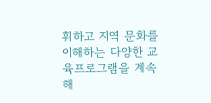휘하고 지역 문화를 이해하는 다양한 교육프로그램을 계속해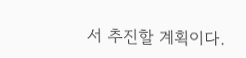서 추진할 계획이다.